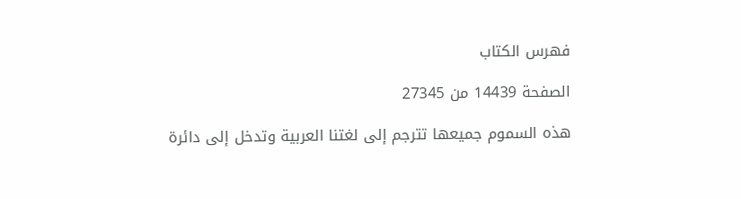فهرس الكتاب

الصفحة 14439 من 27345

هذه السموم جميعها تترجم إلى لغتنا العربية وتدخل إلى دائرة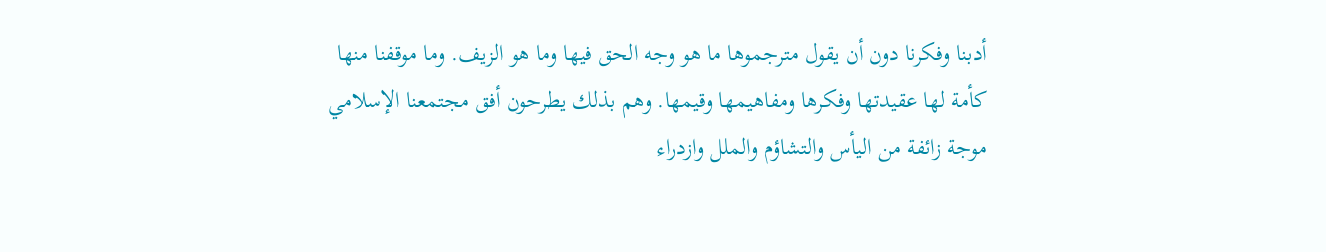أدبنا وفكرنا دون أن يقول مترجموها ما هو وجه الحق فيها وما هو الزيف. وما موقفنا منها كأمة لها عقيدتها وفكرها ومفاهيمها وقيمها. وهم بذلك يطرحون أفق مجتمعنا الإسلامي موجة زائفة من اليأس والتشاؤم والملل وازدراء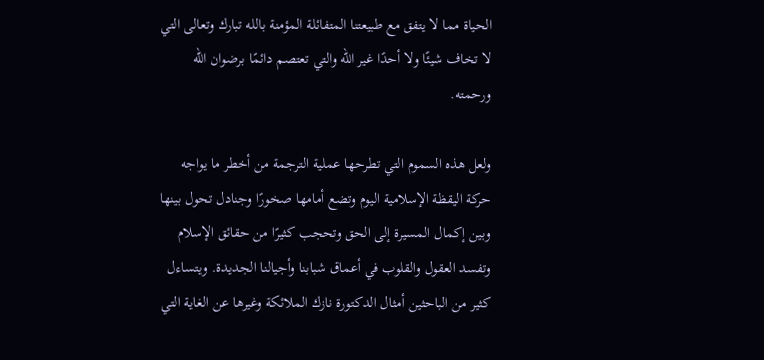الحياة مما لا يتفق مع طبيعتنا المتفائلة المؤمنة بالله تبارك وتعالى التي لا تخاف شيئًا ولا أحدًا غير الله والتي تعتصم دائمًا برضوان الله ورحمته.

ولعل هذه السموم التي تطرحها عملية الترجمة من أخطر ما يواجه حركة اليقظة الإسلامية اليوم وتضع أمامها صخورًا وجنادل تحول بينها وبين إكمال المسيرة إلى الحق وتحجب كثيرًا من حقائق الإسلام وتفسد العقول والقلوب في أعماق شبابنا وأجيالنا الجديدة. ويتساءل كثير من الباحثين أمثال الدكتورة نازك الملائكة وغيرها عن الغاية التي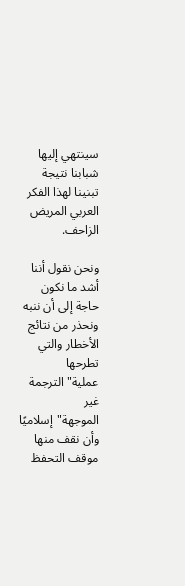سينتهي إليها شبابنا نتيجة تبنينا لهذا الفكر العربي المريض الزاحف.

ونحن نقول أننا أشد ما نكون حاجة إلى أن ننبه ونحذر من نتائج الأخطار والتي تطرحها عملية"الترجمة غير الموجهة"إسلاميًا وأن نقف منها موقف التحفظ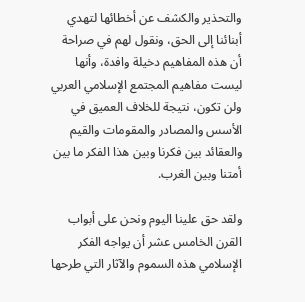والتحذير والكشف عن أخطائها لتهدي أبنائنا إلى الحق، ونقول لهم في صراحة أن هذه المفاهيم دخيلة وافدة، وأنها ليست مفاهيم المجتمع الإسلامي العربي ولن تكون، نتيجة للخلاف العميق في الأسس والمصادر والمقومات والقيم والعقائد بين فكرنا وبين هذا الفكر ما بين أمتنا وبين الغرب.

ولقد حق علينا اليوم ونحن على أبواب القرن الخامس عشر أن يواجه الفكر الإسلامي هذه السموم والآثار التي طرحها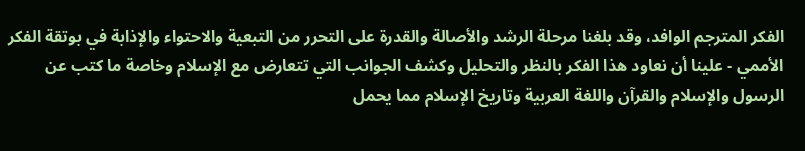الفكر المترجم الوافد، وقد بلغنا مرحلة الرشد والأصالة والقدرة على التحرر من التبعية والاحتواء والإذابة في بوتقة الفكر الأممي - علينا أن نعاود هذا الفكر بالنظر والتحليل وكشف الجوانب التي تتعارض مع الإسلام وخاصة ما كتب عن الرسول والإسلام والقرآن واللغة العربية وتاريخ الإسلام مما يحمل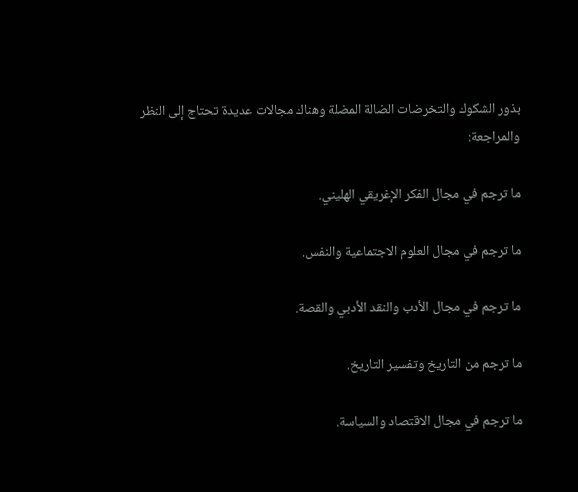بذور الشكوك والتخرضات الضالة المضلة وهناك مجالات عديدة تحتاج إلى النظر والمراجعة:

ما ترجم في مجال الفكر الإغريقي الهليني.

ما ترجم في مجال العلوم الاجتماعية والنفس.

ما ترجم في مجال الأدب والنقد الأدبي والقصة.

ما ترجم من التاريخ وتفسير التاريخ.

ما ترجم في مجال الاقتصاد والسياسة.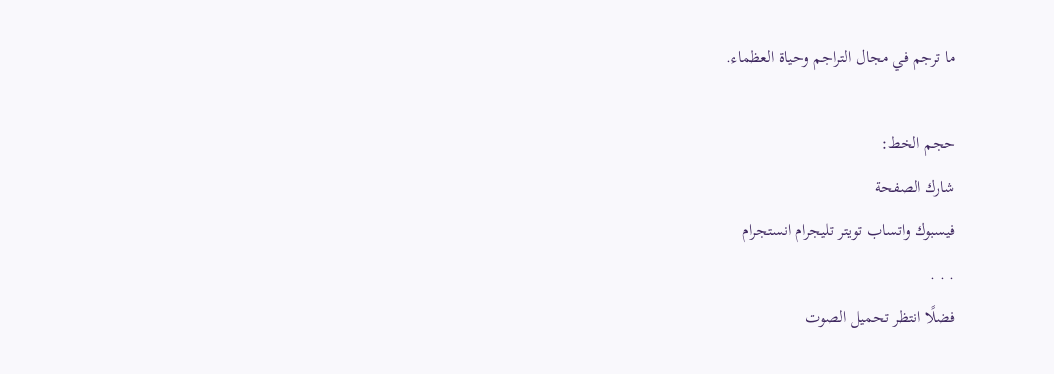ما ترجم في مجال التراجم وحياة العظماء.

حجم الخط:
شارك الصفحة
فيسبوك واتساب تويتر تليجرام انستجرام
. . .
فضلًا انتظر تحميل الصوت